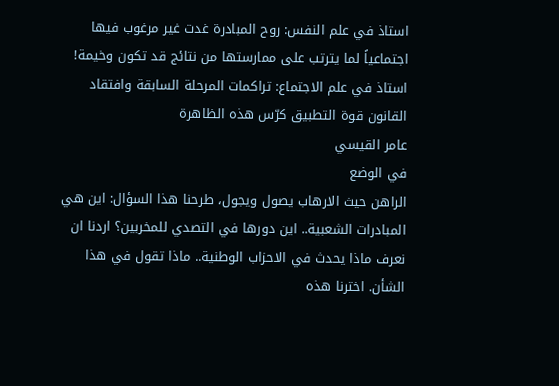استاذ في علم النفس: روح المبادرة غدت غير مرغوب فيها
اجتماعياً لما يترتب على ممارستها من نتائج قد تكون وخيمة!
استاذ في علم الاجتماع: تراكمات المرحلة السابقة وافتقاد
القانون قوة التطبيق كرّس هذه الظاهرة
عامر القيسي
في الوضع
الراهن حيث الارهاب يصول ويجول، طرحنا هذا السؤال: اين هي
المبادرات الشعبية.. اين دورها في التصدي للمخربين؟ اردنا ان
نعرف ماذا يحدث في الاحزاب الوطنية.. ماذا تقول في هذا
الشأن. اخترنا هذه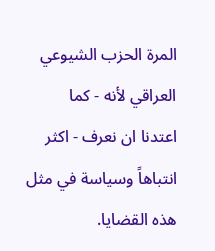المرة الحزب الشيوعي العراقي لأنه - كما
اعتدنا ان نعرف - اكثر انتباهاً وسياسة في مثل هذه القضايا.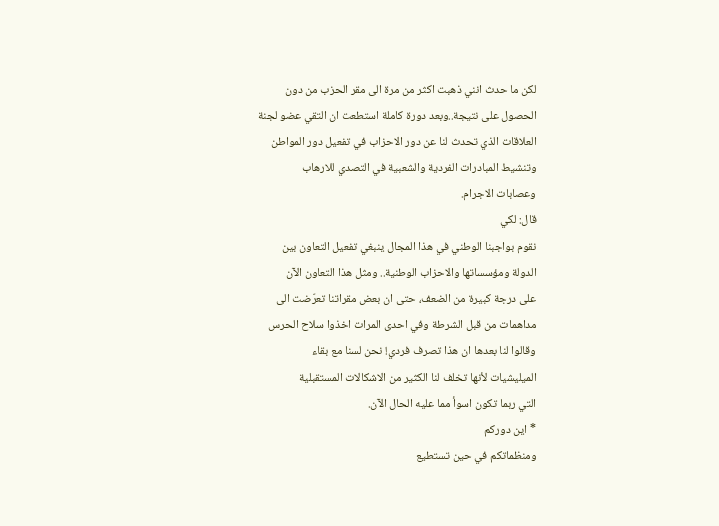لكن ما حدث انني ذهبت اكثر من مرة الى مقر الحزب من دون
الحصول على نتيجة..وبعد دورة كاملة استطعت ان التقي عضو لجنة
العلاقات الذي تحدث لنا عن دور الاحزاب في تفعيل دور المواطن
وتنشيط المبادرات الفردية والشعبية في التصدي للارهاب
وعصابات الاجرام.
قال: لكي
نقوم بواجبنا الوطني في هذا المجال ينبغي تفعيل التعاون بين
الدولة ومؤسساتها والاحزاب الوطنية.. ومثل هذا التعاون الآن
على درجة كبيرة من الضعف، حتى ان بعض مقراتنا تعرّضت الى
مداهمات من قبل الشرطة وفي احدى المرات اخذوا سلاح الحرس
وقالوا لنا بعدها ان هذا تصرف فردي! نحن لسنا مع بقاء
الميليشيات لأنها تخلف لنا الكثير من الاشكالات المستقبلية
التي ربما تكون اسوأ مما عليه الحال الآن.
* اين دوركم
ومنظماتكم في حين تستطيع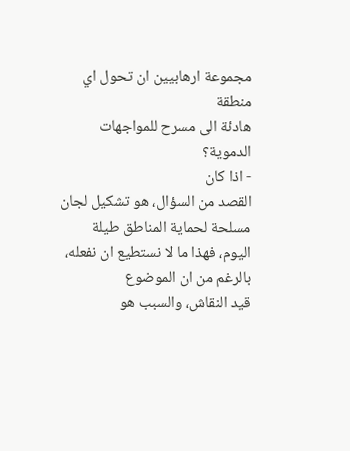مجموعة ارهابيين ان تحول اي منطقة
هادئة الى مسرح للمواجهات الدموية؟
- اذا كان
القصد من السؤال، هو تشكيل لجان مسلحة لحماية المناطق طيلة
اليوم، فهذا ما لا نستطيع ان نفعله، بالرغم من ان الموضوع
قيد النقاش، والسبب هو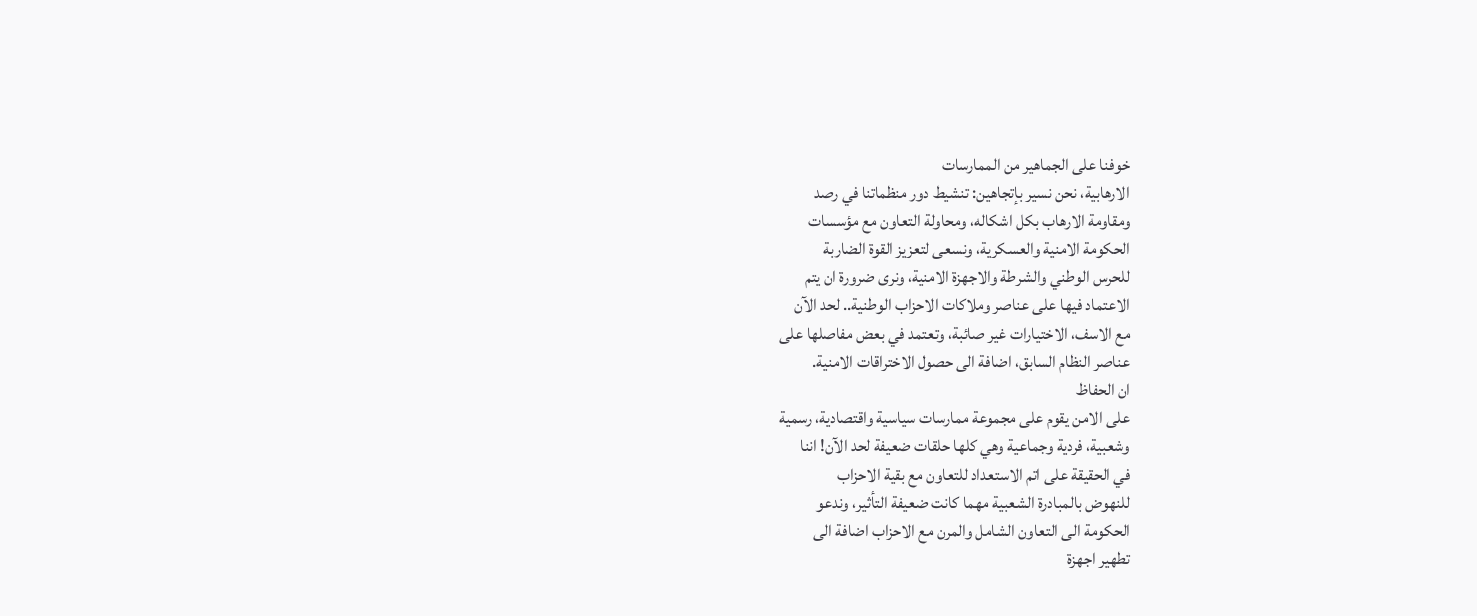خوفنا على الجماهير من الممارسات
الارهابية، نحن نسير بإتجاهين: تنشيط دور منظماتنا في رصد
ومقاومة الارهاب بكل اشكاله، ومحاولة التعاون مع مؤسسات
الحكومة الامنية والعسكرية، ونسعى لتعزيز القوة الضاربة
للحرس الوطني والشرطة والاجهزة الامنية، ونرى ضرورة ان يتم
الاعتماد فيها على عناصر وملاكات الاحزاب الوطنية.. لحد الآن
مع الاسف، الاختيارات غير صائبة، وتعتمد في بعض مفاصلها على
عناصر النظام السابق، اضافة الى حصول الاختراقات الامنية.
ان الحفاظ
على الامن يقوم على مجموعة ممارسات سياسية واقتصادية، رسمية
وشعبية، فردية وجماعية وهي كلها حلقات ضعيفة لحد الآن! اننا
في الحقيقة على اتم الاستعداد للتعاون مع بقية الاحزاب
للنهوض بالمبادرة الشعبية مهما كانت ضعيفة التأثير، وندعو
الحكومة الى التعاون الشامل والمرن مع الاحزاب اضافة الى
تطهير اجهزة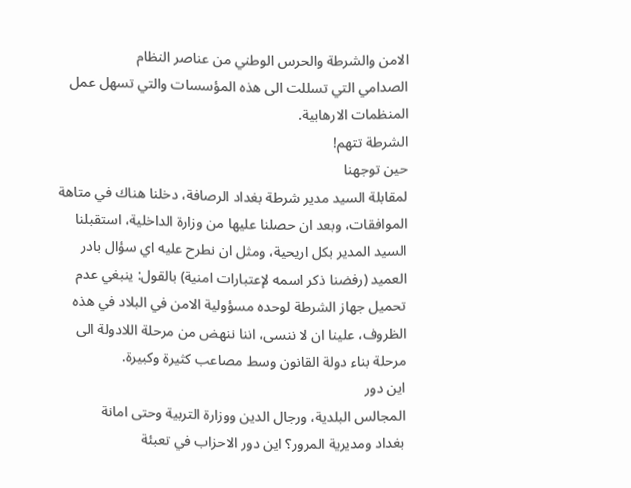الامن والشرطة والحرس الوطني من عناصر النظام
الصدامي التي تسللت الى هذه المؤسسات والتي تسهل عمل
المنظمات الارهابية.
الشرطة تتهم!
حين توجهنا
لمقابلة السيد مدير شرطة بغداد الرصافة، دخلنا هناك في متاهة
الموافقات، وبعد ان حصلنا عليها من وزارة الداخلية، استقبلنا
السيد المدير بكل اريحية، ومثل ان نطرح عليه اي سؤال بادر
العميد (رفضنا ذكر اسمه لإعتبارات امنية) بالقول: ينبغي عدم
تحميل جهاز الشرطة لوحده مسؤولية الامن في البلاد في هذه
الظروف، علينا ان لا ننسى، اننا ننهض من مرحلة اللادولة الى
مرحلة بناء دولة القانون وسط مصاعب كثيرة وكبيرة.
اين دور
المجالس البلدية، ورجال الدين ووزارة التربية وحتى امانة
بغداد ومديرية المرور؟ اين دور الاحزاب في تعبئة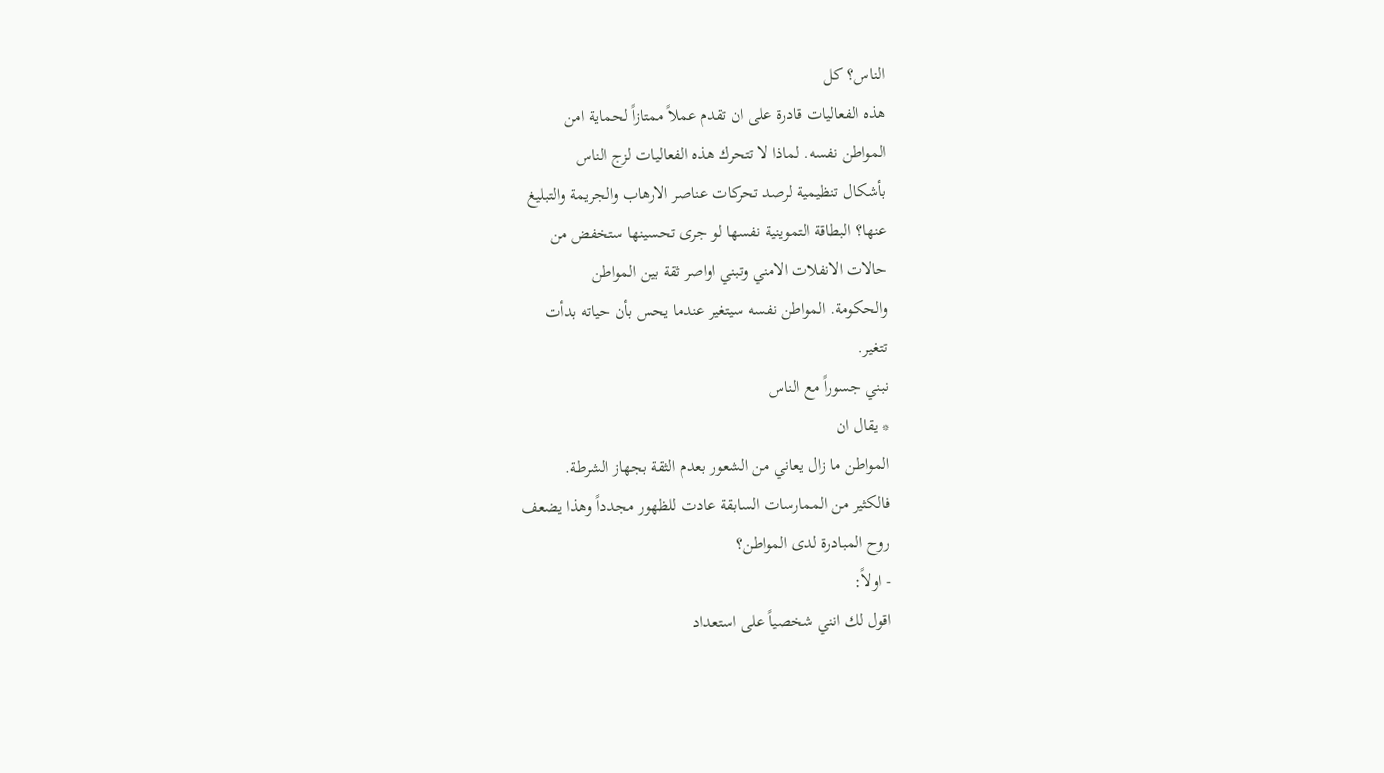الناس؟ كل
هذه الفعاليات قادرة على ان تقدم عملاً ممتازاً لحماية امن
المواطن نفسه. لماذا لا تتحرك هذه الفعاليات لزج الناس
بأشكال تنظيمية لرصد تحركات عناصر الارهاب والجريمة والتبليغ
عنها؟ البطاقة التموينية نفسها لو جرى تحسينها ستخفض من
حالات الانفلات الامني وتبني اواصر ثقة بين المواطن
والحكومة. المواطن نفسه سيتغير عندما يحس بأن حياته بدأت
تتغير.
نبني جسوراً مع الناس
* يقال ان
المواطن ما زال يعاني من الشعور بعدم الثقة بجهاز الشرطة.
فالكثير من الممارسات السابقة عادت للظهور مجدداً وهذا يضعف
روح المبادرة لدى المواطن؟
- اولاً:
اقول لك انني شخصياً على استعداد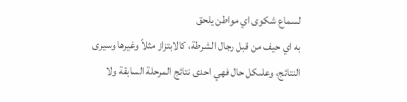لسماع شكوى اي مواطن يلحق
به اي حيف من قبل رجال الشرطة، كالابتزاز مثلاً وغيرها وسيرى
النتائج، وعلىكل حال فهي احدى نتائج المرحلة السابقة ولا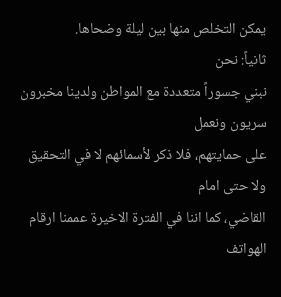يمكن التخلص منها بين ليلة وضحاها.
ثانياً: نحن
نبني جسوراً متعددة مع المواطن ولدينا مخبرون سريون ونعمل
على حمايتهم، فلا ذكر لأسمائهم لا في التحقيق ولا حتى امام
القاضي، كما اننا في الفترة الاخيرة عممنا ارقام الهواتف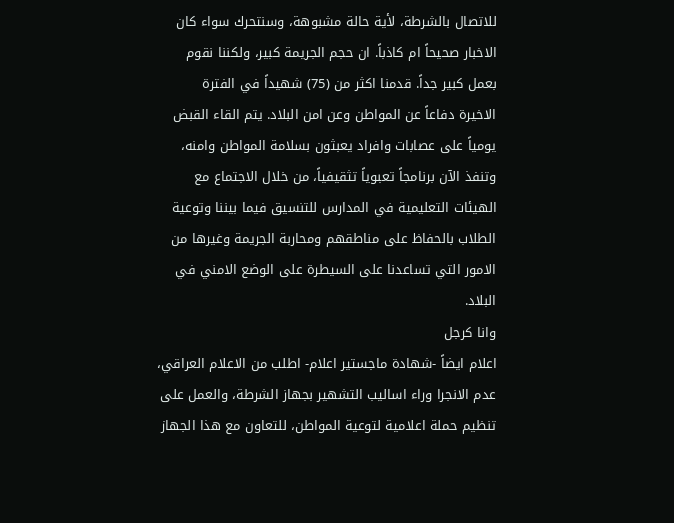للاتصال بالشرطة، لأية حالة مشبوهة، وسنتحرك سواء كان
الاخبار صحيحاً ام كاذباً. ان حجم الجريمة كبير، ولكننا نقوم
بعمل كبير جداً. قدمنا اكثر من (75) شهيداً في الفترة
الاخيرة دفاعاً عن المواطن وعن امن البلاد. يتم القاء القبض
يومياً على عصابات وافراد يعبثون بسلامة المواطن وامنه،
وتنفذ الآن برنامجاً تعبوياً تثقيفياً، من خلال الاجتماع مع
الهيئات التعليمية في المدارس للتنسيق فيما بيننا وتوعية
الطلاب بالحفاظ على مناطقهم ومحاربة الجريمة وغيرها من
الامور التي تساعدنا على السيطرة على الوضع الامني في
البلاد.
وانا كرجل
اعلام ايضاً -شهادة ماجستير اعلام- اطلب من الاعلام العراقي،
عدم الانجرا وراء اساليب التشهير بجهاز الشرطة، والعمل على
تنظيم حملة اعلامية لتوعية المواطن، للتعاون مع هذا الجهاز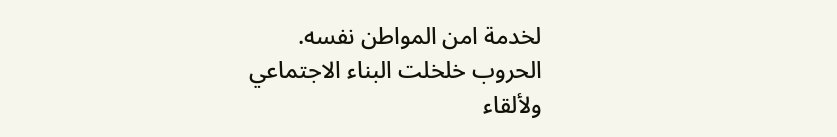لخدمة امن المواطن نفسه.
الحروب خلخلت البناء الاجتماعي
ولألقاء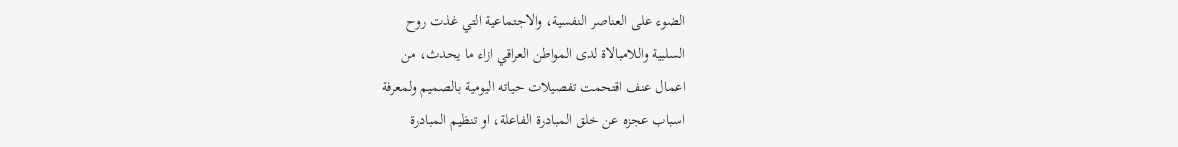الضوء على العناصر النفسية، والاجتماعية التي غذت روح
السلبية واللامبالاة لدى المواطن العراقي ازاء ما يحدث، من
اعمال عنف اقتحمت تفصيلات حياته اليومية بالصميم ولمعرفة
اسباب عجزه عن خلق المبادرة الفاعلة، او تنظيم المبادرة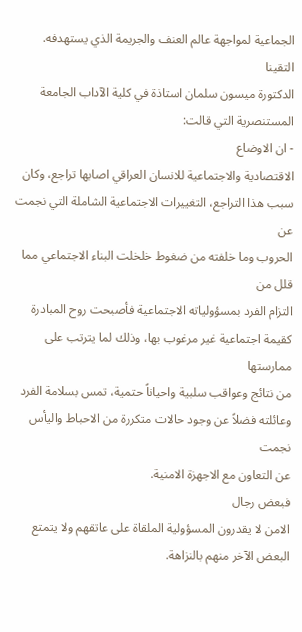الجماعية لمواجهة عالم العنف والجريمة الذي يستهدفه. التقينا
الدكتورة ميسون سلمان استاذة في كلية الآداب الجامعة
المستنصرية التي قالت:
- ان الاوضاع
الاقتصادية والاجتماعية للانسان العراقي اصابها تراجع، وكان
سبب هذا التراجع، التغييرات الاجتماعية الشاملة التي نجمت عن
الحروب وما خلفته من ضغوط خلخلت البناء الاجتماعي مما قلل من
التزام الفرد بمسؤولياته الاجتماعية فأصبحت روح المبادرة
كقيمة اجتماعية غير مرغوب بها، وذلك لما يترتب على ممارستها
من نتائج وعواقب سلبية واحياناً حتمية، تمس بسلامة الفرد
وعائلته فضلاً عن وجود حالات متكررة من الاحباط واليأس نجمت
عن التعاون مع الاجهزة الامنية.
فبعض رجال
الامن لا يقدرون المسؤولية الملقاة على عاتقهم ولا يتمتع
البعض الآخر منهم بالنزاهة.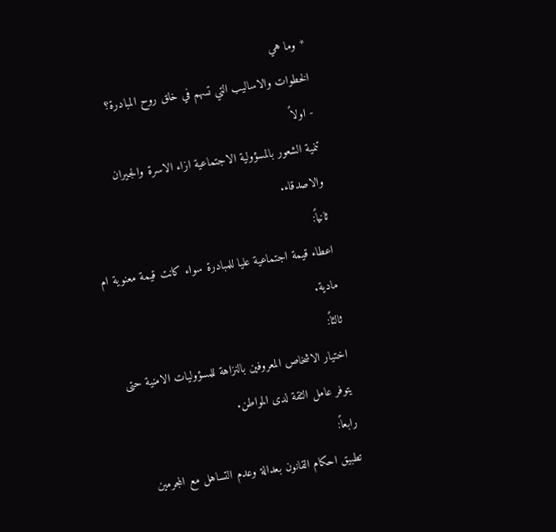* وما هي
الخطوات والاساليب التي تسهم في خلق روح المبادرة؟
- اولاً
تنمية الشعور بالمسؤولية الاجتماعية ازاء الاسرة والجيران
والاصدقاء.
ثانياً:
اعطاء قيمة اجتماعية عليا للمبادرة سواء كانت قيمة معنوية ام
مادية.
ثالثاً:
اختيار الاشخاص المعروفين بالنزاهة للمسؤوليات الامنية حتى
يتوفر عامل الثقة لدى المواطن.
رابعاً:
تطبيق احكام القانون بعدالة وعدم التساهل مع المجرمين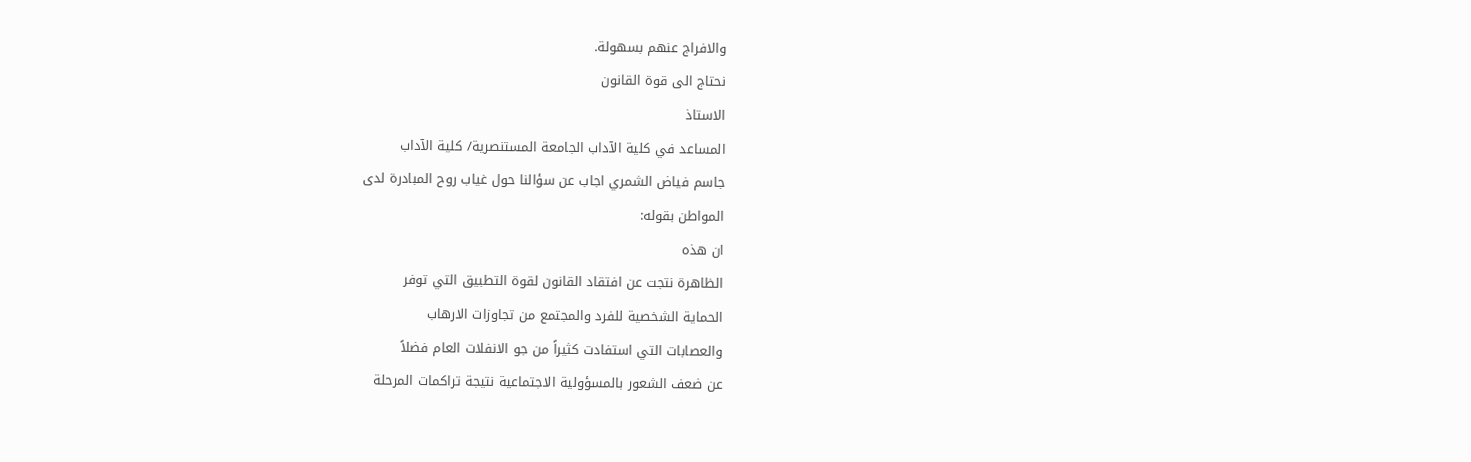والافراج عنهم بسهولة.
نحتاج الى قوة القانون
الاستاذ
المساعد في كلية الآداب الجامعة المستنصرية/ كلية الآداب
جاسم فياض الشمري اجاب عن سؤالنا حول غياب روح المبادرة لدى
المواطن بقوله:
ان هذه
الظاهرة نتجت عن افتقاد القانون لقوة التطبيق التي توفر
الحماية الشخصية للفرد والمجتمع من تجاوزات الارهاب
والعصابات التي استفادت كثيراً من جو الانفلات العام فضلاً
عن ضعف الشعور بالمسؤولية الاجتماعية نتيجة تراكمات المرحلة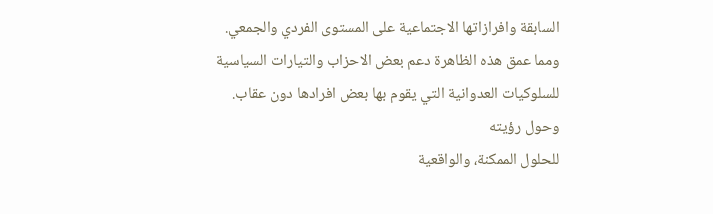السابقة وافرازاتها الاجتماعية على المستوى الفردي والجمعي.
ومما عمق هذه الظاهرة دعم بعض الاحزاب والتيارات السياسية
للسلوكيات العدوانية التي يقوم بها بعض افرادها دون عقاب.
وحول رؤيته
للحلول الممكنة، والواقعية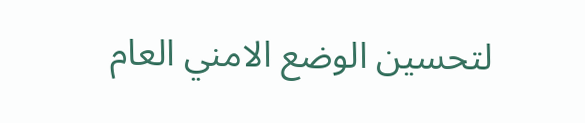لتحسين الوضع الامني العام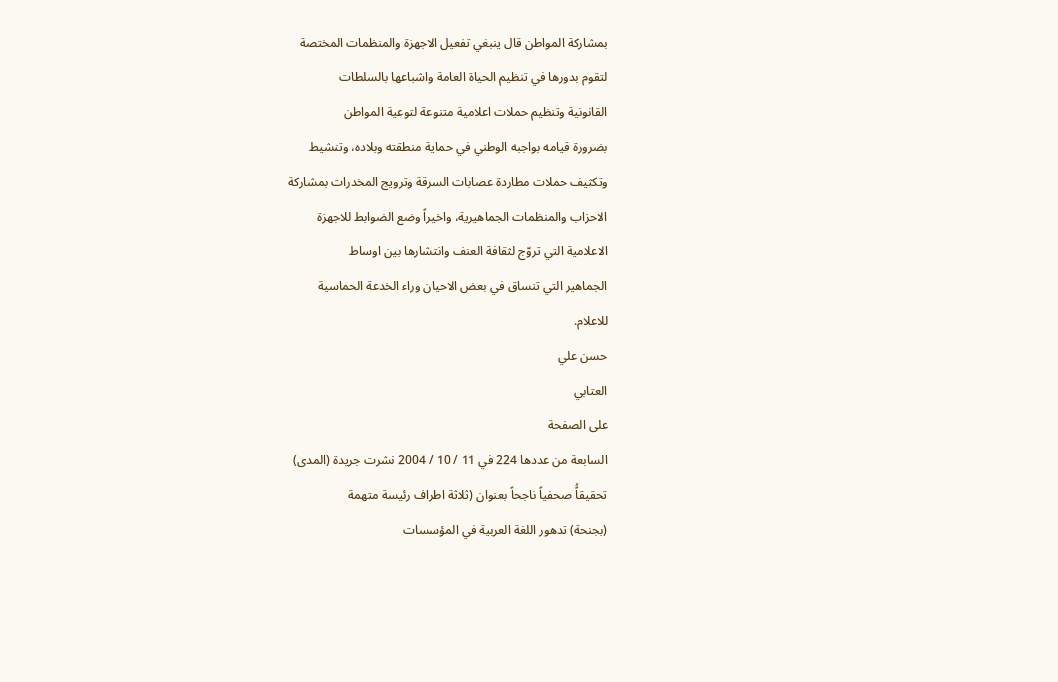بمشاركة المواطن قال ينبغي تفعيل الاجهزة والمنظمات المختصة
لتقوم بدورها في تنظيم الحياة العامة واشباعها بالسلطات
القانونية وتنظيم حملات اعلامية متنوعة لتوعية المواطن
بضرورة قيامه بواجبه الوطني في حماية منطقته وبلاده، وتنشيط
وتكثيف حملات مطاردة عصابات السرقة وترويج المخدرات بمشاركة
الاحزاب والمنظمات الجماهيرية، واخيراً وضع الضوابط للاجهزة
الاعلامية التي تروّج لثقافة العنف وانتشارها بين اوساط
الجماهير التي تنساق في بعض الاحيان وراء الخدعة الحماسية
للاعلام.
حسن علي
العتابي
على الصفحة
السابعة من عددها 224 في 11 / 10 / 2004 نشرت جريدة (المدى)
تحقيقاًُ صحفياً ناجحاً بعنوان (ثلاثة اطراف رئيسة متهمة
(بجنحة) تدهور اللغة العربية في المؤسسات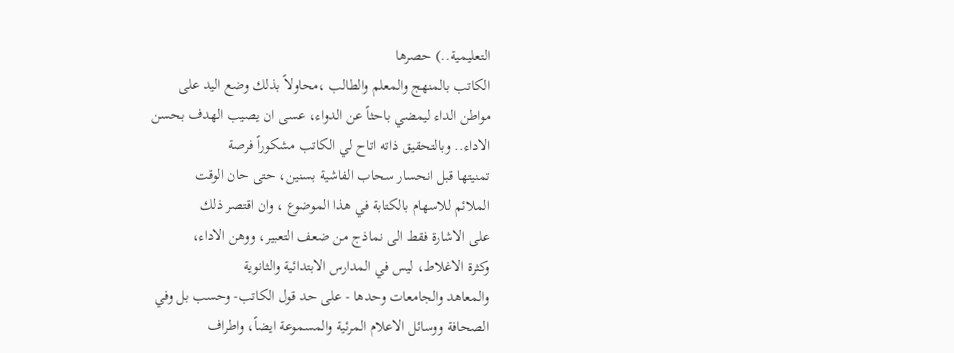التعليمية..) حصرها
الكاتب بالمنهج والمعلم والطالب ،محاولاً بذلك وضع اليد على
مواطن الداء ليمضي باحثاً عن الدواء، عسى ان يصيب الهدف بحسن
الاداء.. وبالتحقيق ذاته اتاح لي الكاتب مشكوراً فرصة
تمنيتها قبل انحسار سحاب الفاشية بسنين، حتى حان الوقت
الملائم للاسهام بالكتابة في هذا الموضوع ، وان اقتصر ذلك
على الاشارة فقط الى نماذج من ضعف التعبير، ووهن الاداء،
وكثرة الاغلاط، ليس في المدارس الابتدائية والثانوية
والمعاهد والجامعات وحدها - على حد قول الكاتب- وحسب بل وفي
الصحافة ووسائل الاعلام المرئية والمسموعة ايضاً، واطراف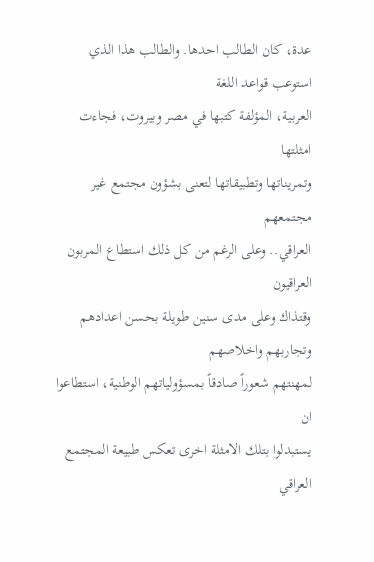عدة، كان الطالب احدها. والطالب هذا الذي استوعب قواعد اللغة
العربية، المؤلفة كتبها في مصر وبيروت، فجاءت امثلتها
وتمريناتها وتطبيقاتها لتعنى بشؤون مجتمع غير مجتمعهم
العراقي.. وعلى الرغم من كل ذلك استطاع المربون العراقيون
وقتذاك وعلى مدى سنين طويلة بحسن اعدادهم وتجاربهم واخلاصهم
لمهنتهم شعوراً صادقاً بمسؤولياتهم الوطنية، استطاعوا ان
يستبدلوا بتلك الامثلة اخرى تعكس طبيعة المجتمع العراقي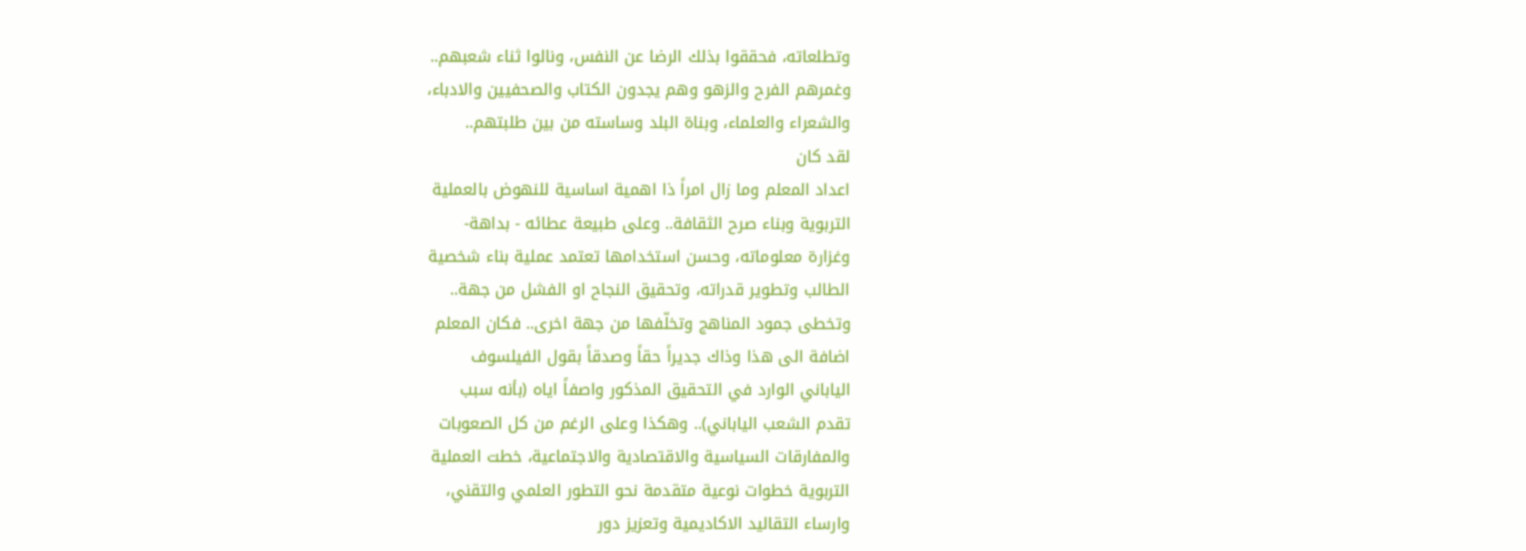وتطلعاته، فحققوا بذلك الرضا عن النفس، ونالوا ثناء شعبهم..
وغمرهم الفرح والزهو وهم يجدون الكتاب والصحفيين والادباء،
والشعراء والعلماء، وبناة البلد وساسته من بين طلبتهم..
لقد كان
اعداد المعلم وما زال امراً ذا اهمية اساسية للنهوض بالعملية
التربوية وبناء صرح الثقافة.. وعلى طبيعة عطائه - بداهة-
وغزارة معلوماته، وحسن استخدامها تعتمد عملية بناء شخصية
الطالب وتطوير قدراته، وتحقيق النجاح او الفشل من جهة..
وتخطى جمود المناهج وتخلّفها من جهة اخرى.. فكان المعلم
اضافة الى هذا وذاك جديراً حقاً وصدقاً بقول الفيلسوف
الياباني الوارد في التحقيق المذكور واصفاً اياه (بأنه سبب
تقدم الشعب الياباني).. وهكذا وعلى الرغم من كل الصعوبات
والمفارقات السياسية والاقتصادية والاجتماعية، خطت العملية
التربوية خطوات نوعية متقدمة نحو التطور العلمي والتقني،
وارساء التقاليد الاكاديمية وتعزيز دور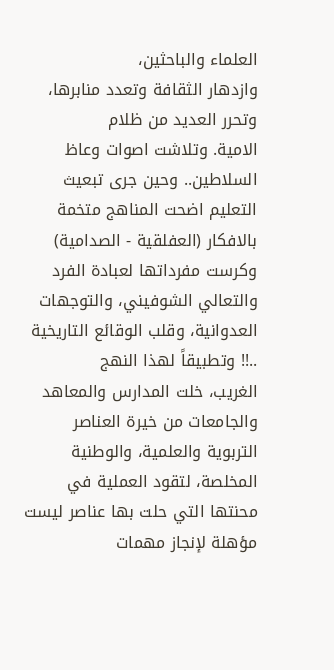العلماء والباحثين،
وازدهار الثقافة وتعدد منابرها، وتحرر العديد من ظلام
الامية. وتلاشت اصوات وعاظ السلاطين.. وحين جرى تبعيث
التعليم اضحت المناهج متخمة بالافكار (العفلقية - الصدامية)
وكرست مفرداتها لعبادة الفرد والتعالي الشوفيني، والتوجهات
العدوانية، وقلب الوقائع التاريخية ..!! وتطبيقاً لهذا النهج
الغريب، خلت المدارس والمعاهد والجامعات من خيرة العناصر
التربوية والعلمية، والوطنية المخلصة، لتقود العملية في
محنتها التي حلت بها عناصر ليست مؤهلة لإنجاز مهمات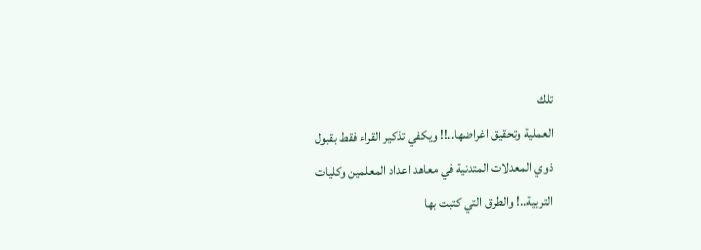تلك
العملية وتحقيق اغراضها..!! ويكفي تذكير القراء فقط بقبول
ذوي المعدلات المتدنية في معاهد اعداد المعلمين وكليات
التربية..! والطرق التي كتبت بها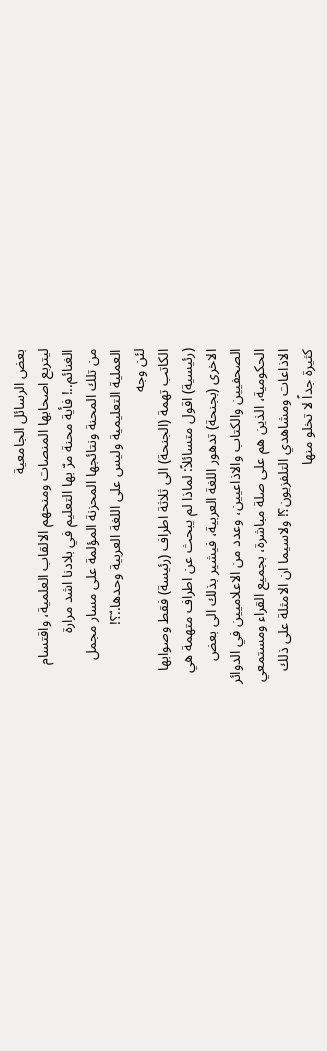بعض الرسائل الجامعية
ليتربع اصحابها المنصات ومنحهم الالقاب العلمية، واقتسام
الغنائم..! فأية محنة مرّ بها التعليم في بلادنا اشد مرارة
من تلك المحنة ونتائجها المحزنة المؤلمة على مسار مجمل
العملية التعليمية وليس على اللغة العربية وحدها..؟ّ!
لئن وجه
الكاتب تهمة (الجنحة) الى ثلاثة اطراف (رئيسة) فقط وصوابها
(رئيسية) اقول متسائلاً: لماذا لم يبحث عن اطراف متهمة هي
الاخرى (بجنحة) تدهور اللغة العربية، فيشير بذلك الى بعض
الصحفيين والكتاب والاذاعيين، وعدد من الاعلاميين في الدوائر
الحكومية، الذين هم على صلة مباشرة، بجميع القراء ومستمعي
الاذاعات ومشاهدي التلفزيون؟! ولاسيما ان الامثلة على ذلك
كثيرة جداً لا تخلو منها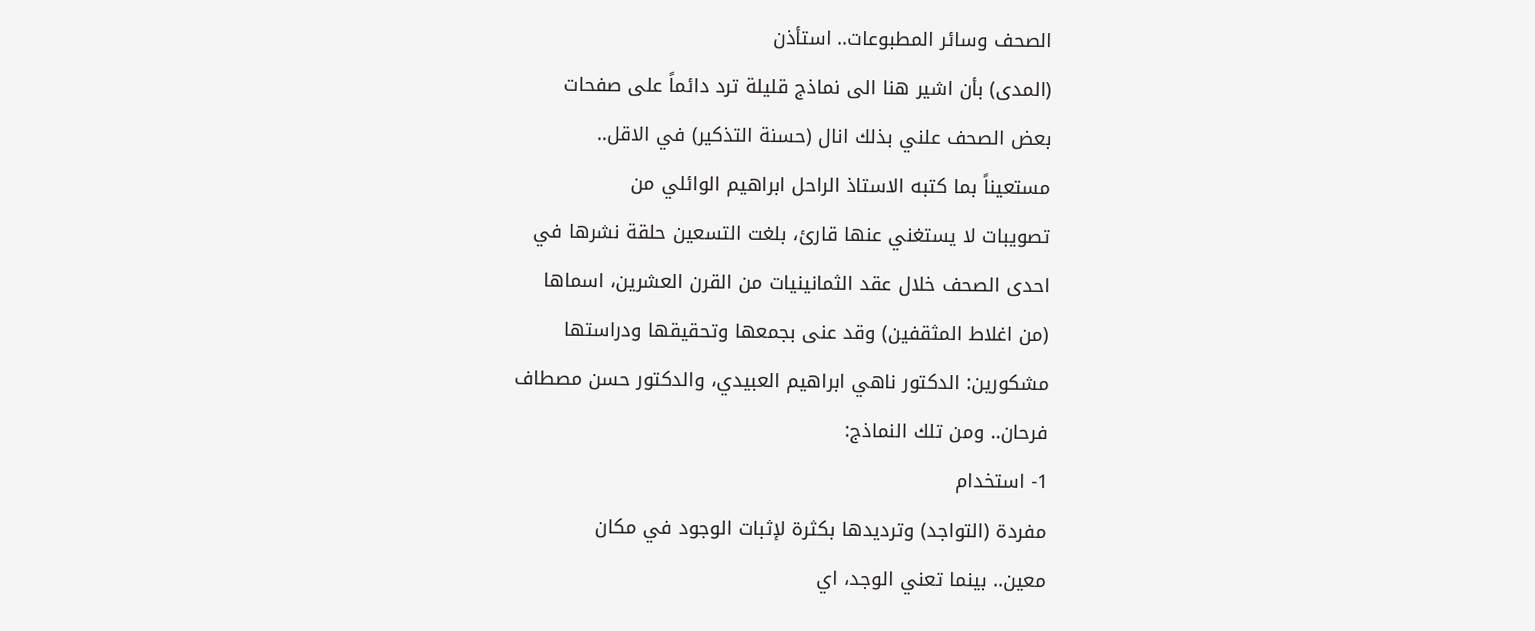الصحف وسائر المطبوعات.. استأذن
(المدى) بأن اشير هنا الى نماذج قليلة ترد دائماً على صفحات
بعض الصحف علني بذلك انال (حسنة التذكير) في الاقل..
مستعيناً بما كتبه الاستاذ الراحل ابراهيم الوائلي من
تصويبات لا يستغني عنها قارئ، بلغت التسعين حلقة نشرها في
احدى الصحف خلال عقد الثمانينيات من القرن العشرين، اسماها
(من اغلاط المثقفين) وقد عنى بجمعها وتحقيقها ودراستها
مشكورين: الدكتور ناهي ابراهيم العبيدي، والدكتور حسن مصطاف
فرحان.. ومن تلك النماذج:
1- استخدام
مفردة (التواجد) وترديدها بكثرة لإثبات الوجود في مكان
معين.. بينما تعني الوجد، اي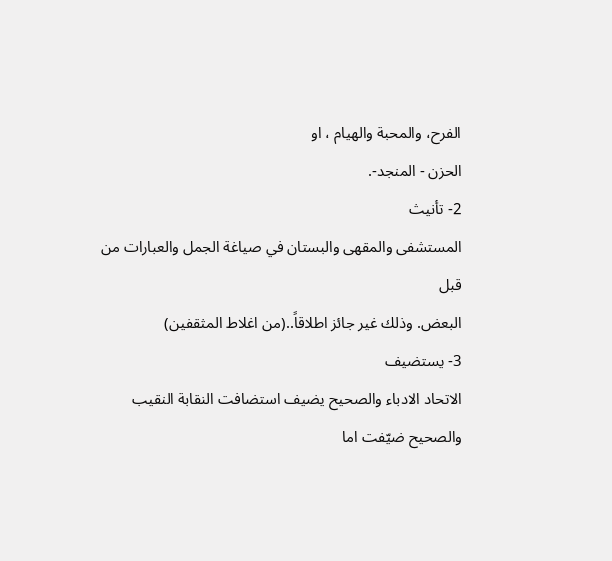الفرح، والمحبة والهيام ، او
الحزن - المنجد-.
2- تأنيث
المستشفى والمقهى والبستان في صياغة الجمل والعبارات من قبل
البعض. وذلك غير جائز اطلاقاً..(من اغلاط المثقفين)
3- يستضيف
الاتحاد الادباء والصحيح يضيف استضافت النقابة النقيب
والصحيح ضيّفت اما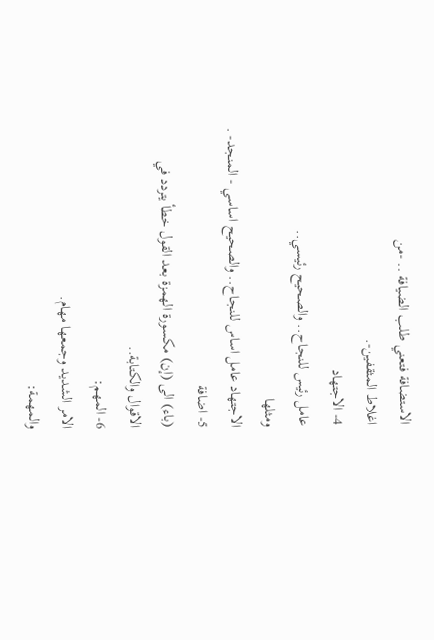الاستضافة فتعني طلب الضيافة .. -من
اغلاط المثقفين-.
4- الاجتهاد
عامل رئيس للنجاح.. والصحيح رئيسي..
ومثلها
الاجتهاد عامل اساس للنجاح.. والصحيح اساسي - المنجد- .
5- اضافة
(باء) الى (إن) مكسورة الهمزة بعد القول خطأ يتردد في
الاقوال والكتابة..
6- المهم:
الامر الشديد وجمعها مهام.
والمهمة: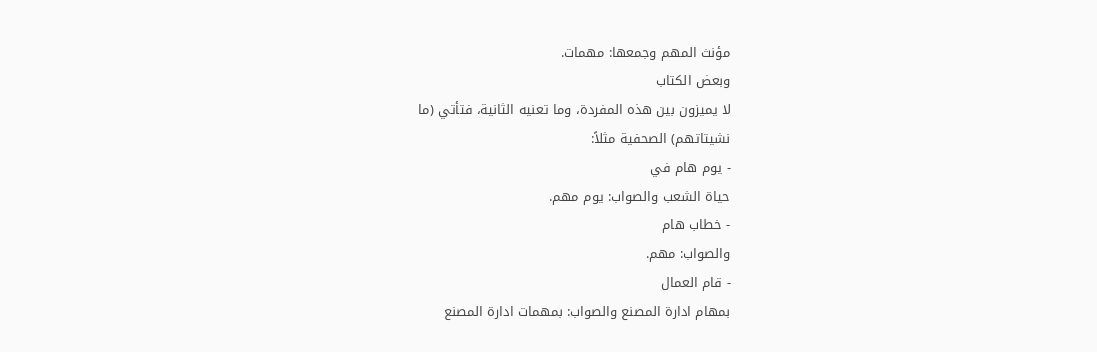مؤنث المهم وجمعها: مهمات.
وبعض الكتاب
لا يميزون بين هذه المفردة، وما تعنيه الثانية، فتأتي (ما
نشيتاتهم) الصحفية مثلاً:
- يوم هام في
حياة الشعب والصواب: يوم مهم.
- خطاب هام
والصواب: مهم.
- قام العمال
بمهام ادارة المصنع والصواب: بمهمات ادارة المصنع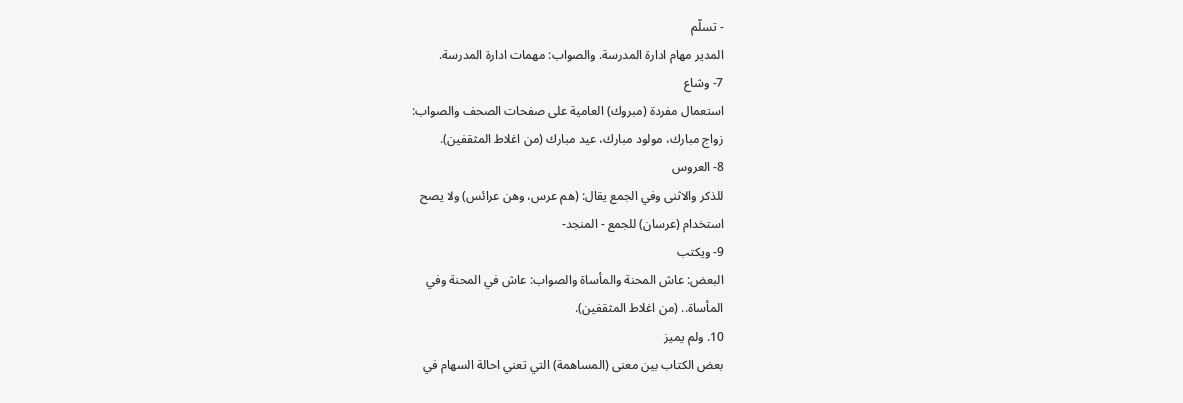- تسلّم
المدير مهام ادارة المدرسة. والصواب: مهمات ادارة المدرسة.
7- وشاع
استعمال مفردة (مبروك) العامية على صفحات الصحف والصواب:
زواج مبارك، مولود مبارك، عيد مبارك (من اغلاط المثقفين).
8- العروس
للذكر والاثنى وفي الجمع يقال: (هم عرس، وهن عرائس) ولا يصح
استخدام (عرسان) للجمع - المنجد-
9- ويكتب
البعض: عاش المحنة والمأساة والصواب: عاش في المحنة وفي
المأساة.. (من اغلاط المثقفين).
10. ولم يميز
بعض الكتاب بين معنى (المساهمة) التي تعني احالة السهام في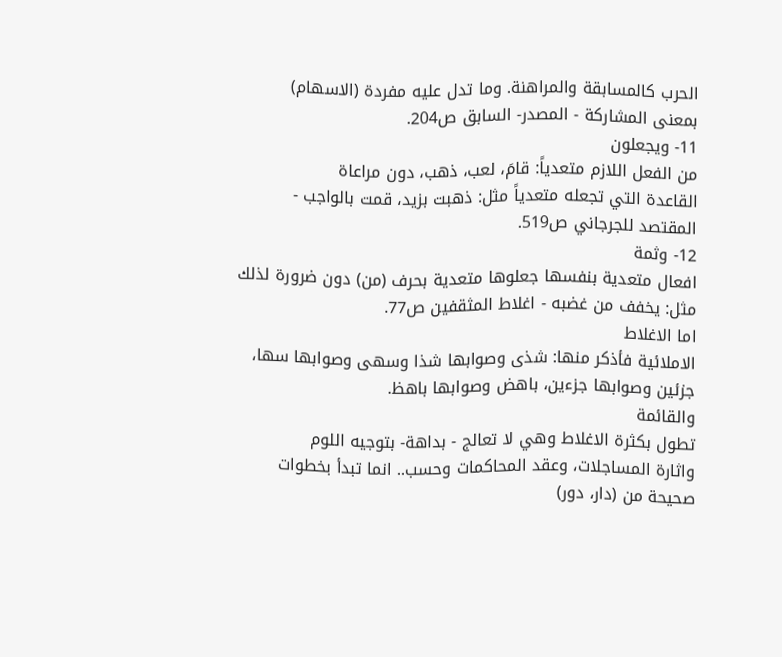الحرب كالمسابقة والمراهنة. وما تدل عليه مفردة (الاسهام)
بمعنى المشاركة - المصدر- السابق ص204.
11- ويجعلون
من الفعل اللازم متعدياً: قامَ، لعب، ذهب، دون مراعاة
القاعدة التي تجعله متعدياً مثل: ذهبت بزيد، قمت بالواجب -
المقتصد للجرجاني ص519.
12- وثمة
افعال متعدية بنفسها جعلوها متعدية بحرف (من) دون ضرورة لذلك
مثل: يخفف من غضبه - اغلاط المثقفين ص77.
اما الاغلاط
الاملائية فأذكر منها: شذى وصوابها شذا وسهى وصوابها سها،
جزئين وصوابها جزءين، باهض وصوابها باهظ.
والقائمة
تطول بكثرة الاغلاط وهي لا تعالج - بداهة- بتوجيه اللوم
واثارة المساجلات، وعقد المحاكمات وحسب.. انما تبدأ بخطوات
صحيحة من (دار، دور)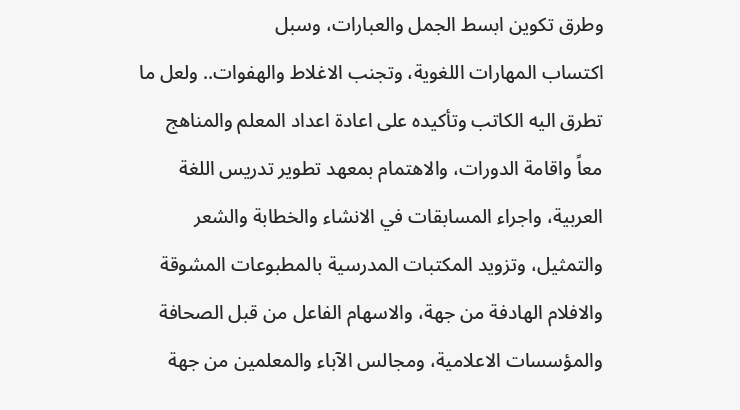وطرق تكوين ابسط الجمل والعبارات، وسبل
اكتساب المهارات اللغوية، وتجنب الاغلاط والهفوات.. ولعل ما
تطرق اليه الكاتب وتأكيده على اعادة اعداد المعلم والمناهج
معاً واقامة الدورات، والاهتمام بمعهد تطوير تدريس اللغة
العربية، واجراء المسابقات في الانشاء والخطابة والشعر
والتمثيل، وتزويد المكتبات المدرسية بالمطبوعات المشوقة
والافلام الهادفة من جهة، والاسهام الفاعل من قبل الصحافة
والمؤسسات الاعلامية، ومجالس الآباء والمعلمين من جهة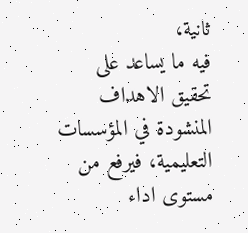ثانية،
فيه ما يساعد على تحقيق الاهداف المنشودة في المؤسسات
التعليمية، فيرفع من مستوى اداء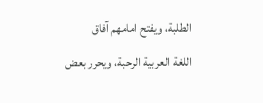الطلبة، ويفتح امامهم آفاق
اللغة العربية الرحبة، ويحرر بعض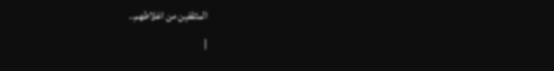المثقفين من اغلاطهم..
|